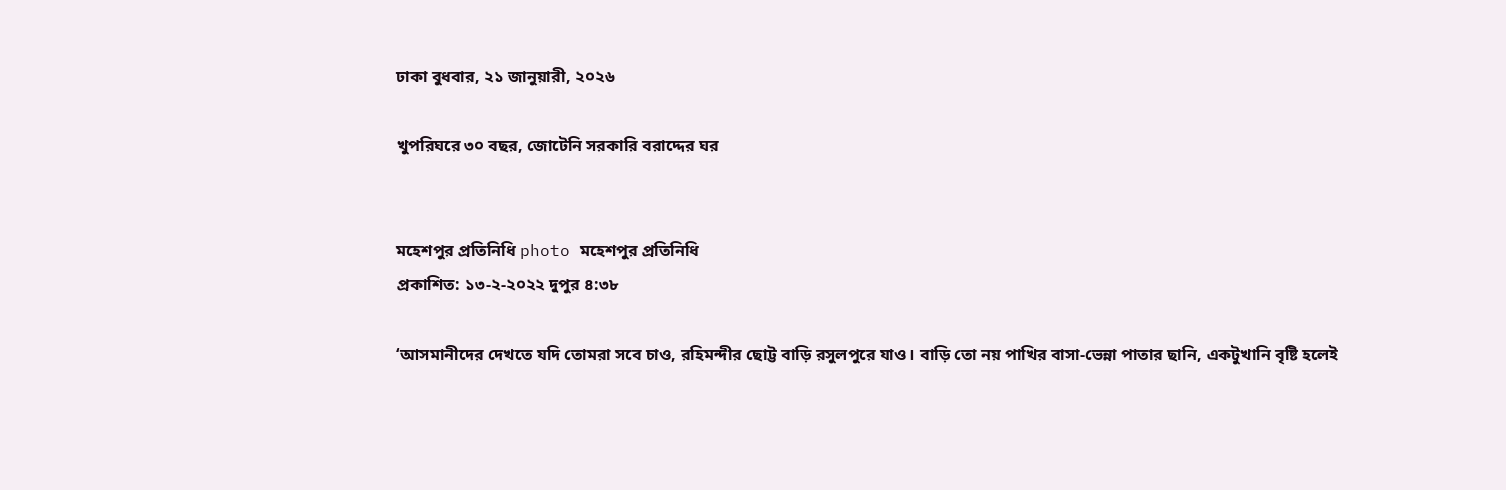ঢাকা বুধবার, ২১ জানুয়ারী, ২০২৬

খুপরিঘরে ৩০ বছর, জোটেনি সরকারি বরাদ্দের ঘর


মহেশপুর প্রতিনিধি photo মহেশপুর প্রতিনিধি
প্রকাশিত: ১৩-২-২০২২ দুপুর ৪:৩৮

‘আসমানীদের দেখতে যদি তোমরা সবে চাও, রহিমন্দীর ছোট্ট বাড়ি রসুলপুরে যাও। বাড়ি তো নয় পাখির বাসা-ভেন্না পাতার ছানি, একটুখানি বৃষ্টি হলেই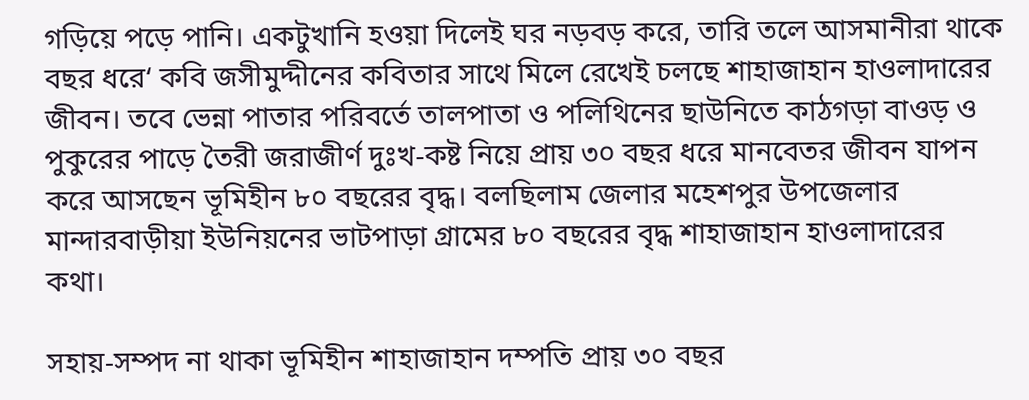গড়িয়ে পড়ে পানি। একটুখানি হওয়া দিলেই ঘর নড়বড় করে, তারি তলে আসমানীরা থাকে বছর ধরে‘ কবি জসীমুদ্দীনের কবিতার সাথে মিলে রেখেই চলছে শাহাজাহান হাওলাদারের জীবন। তবে ভেন্না পাতার পরিবর্তে তালপাতা ও পলিথিনের ছাউনিতে কাঠগড়া বাওড় ও পুকুরের পাড়ে তৈরী জরাজীর্ণ দুঃখ-কষ্ট নিয়ে প্রায় ৩০ বছর ধরে মানবেতর জীবন যাপন করে আসছেন ভূমিহীন ৮০ বছরের বৃদ্ধ। বলছিলাম জেলার মহেশপুর উপজেলার মান্দারবাড়ীয়া ইউনিয়নের ভাটপাড়া গ্রামের ৮০ বছরের বৃদ্ধ শাহাজাহান হাওলাদারের কথা।

সহায়-সম্পদ না থাকা ভূমিহীন শাহাজাহান দম্পতি প্রায় ৩০ বছর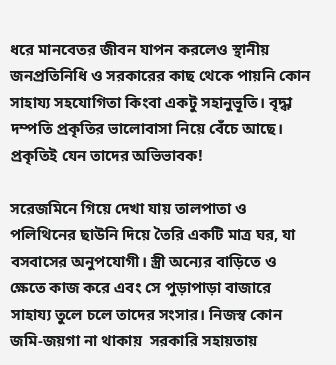ধরে মানবেতর জীবন যাপন করলেও স্থানীয় জনপ্রতিনিধি ও সরকারের কাছ থেকে পায়নি কোন সাহায্য সহযোগিতা কিংবা একটু সহানুভূতি। বৃদ্ধা দম্পতি প্রকৃতির ভালোবাসা নিয়ে বেঁচে আছে। প্রকৃতিই যেন তাদের অভিভাবক!

সরেজমিনে গিয়ে দেখা যায় তালপাতা ও পলিথিনের ছাউনি দিয়ে তৈরি একটি মাত্র ঘর, যা বসবাসের অনুপযোগী। স্ত্রী অন্যের বাড়িতে ও ক্ষেতে কাজ করে এবং সে পুড়াপাড়া বাজারে সাহায্য তুলে চলে তাদের সংসার। নিজস্ব কোন জমি-জয়গা না থাকায়  সরকারি সহায়তায়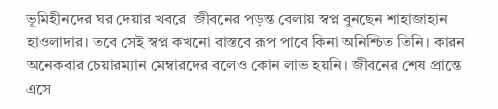ভূমিহীনদের ঘর দেয়ার খবরে  জীবনের পড়ন্ত বেলায় স্বপ্ন বুনছেন শাহাজাহান হাওলাদার। তবে সেই স্বপ্ন কখনো বাস্তবে রূপ পাবে কিনা অনিশ্চিত তিনি। কারন অনেকবার চেয়ারম্যান মেম্বারদের বলেও কোন লাভ হয়নি। জীবনের শেষ প্রান্তে এসে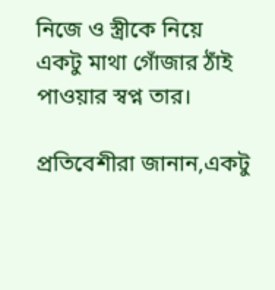নিজে ও স্ত্রীকে নিয়ে একটু মাথা গোঁজার ঠাঁই পাওয়ার স্বপ্ন তার।

প্রতিবেশীরা জানান,একটু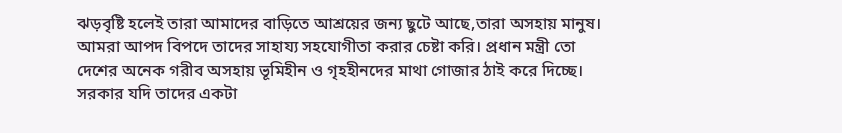ঝড়বৃষ্টি হলেই তারা আমাদের বাড়িতে আশ্রয়ের জন্য ছুটে আছে,তারা অসহায় মানুষ। আমরা আপদ বিপদে তাদের সাহায্য সহযোগীতা করার চেষ্টা করি। প্রধান মন্ত্রী তো দেশের অনেক গরীব অসহায় ভূমিহীন ও গৃহহীনদের মাথা গোজার ঠাই করে দিচ্ছে। সরকার যদি তাদের একটা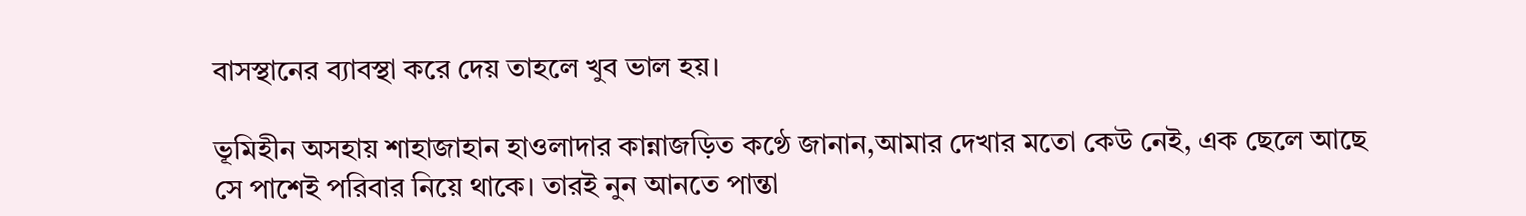বাসস্থানের ব্যাবস্থা করে দেয় তাহলে খুব ভাল হয়।

ভূমিহীন অসহায় শাহাজাহান হাওলাদার কান্নাজড়িত কণ্ঠে জানান,আমার দেখার মতো কেউ নেই, এক ছেলে আছে সে পাশেই পরিবার নিয়ে থাকে। তারই নুন আনতে পান্তা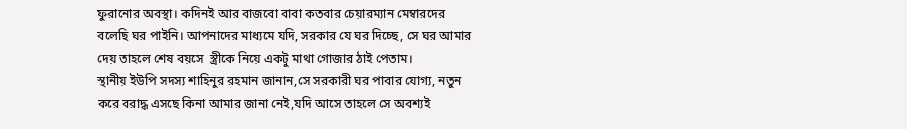ফুরানোর অবস্থা। কদিনই আর বাজবো বাবা কতবার চেয়ারম্যান মেম্বারদের বলেছি ঘর পাইনি। আপনাদের মাধ্যমে যদি, সরকার যে ঘর দিচ্ছে, সে ঘর আমার দেয় তাহলে শেষ বয়সে  স্ত্রীকে নিয়ে একটু মাথা গোজার ঠাই পেতাম।
স্থানীয় ইউপি সদস্য শাহিনুর রহমান জানান,সে সরকারী ঘর পাবার যোগ্য, নতুন করে বরাদ্ধ এসছে কিনা আমার জানা নেই,যদি আসে তাহলে সে অবশ্যই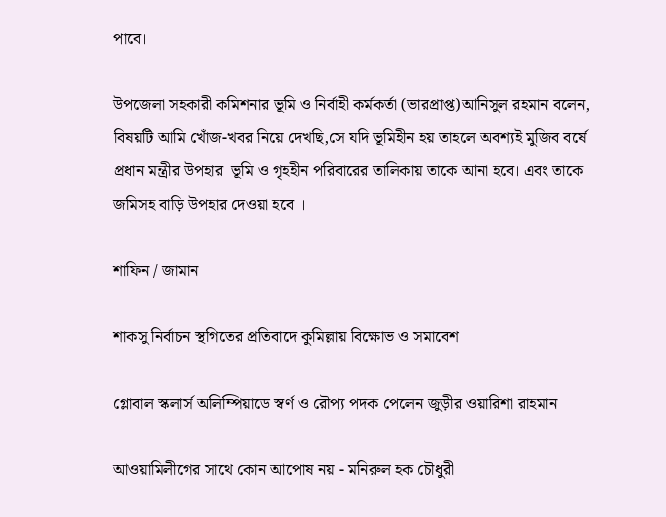পাবে।

উপজেলা সহকারী কমিশনার ভূমি ও নির্বাহী কর্মকর্তা (ভারপ্রাপ্ত)আনিসুল রহমান বলেন, বিষয়টি আমি খোঁজ-খবর নিয়ে দেখছি,সে যদি ভূমিহীন হয় তাহলে অবশ্যই মুজিব বর্ষে প্রধান মন্ত্রীর উপহার  ভূমি ও গৃহহীন পরিবারের তালিকায় তাকে আনা হবে। এবং তাকে জমিসহ বাড়ি উপহার দেওয়া হবে ।

শাফিন / জামান

শাকসু নির্বাচন স্থগিতের প্রতিবাদে কুমিল্লায় বিক্ষোভ ও সমাবেশ

গ্লোবাল স্কলার্স অলিম্পিয়াডে স্বর্ণ ও রৌপ্য পদক পেলেন জুড়ীর ওয়ারিশা রাহমান

আওয়ামিলীগের সাথে কোন আপোষ নয় - মনিরুল হক চৌধুরী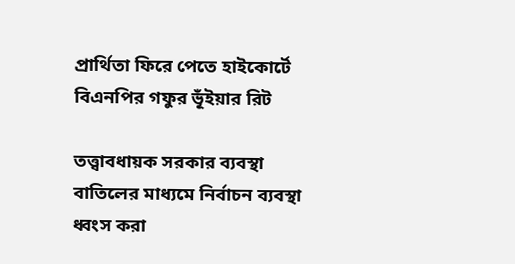প্রার্থিতা ফিরে পেতে হাইকোর্টে বিএনপির গফুর ভূঁইয়ার রিট

তত্ত্বাবধায়ক সরকার ব্যবস্থা বাতিলের মাধ্যমে নির্বাচন ব্যবস্থা ধ্বংস করা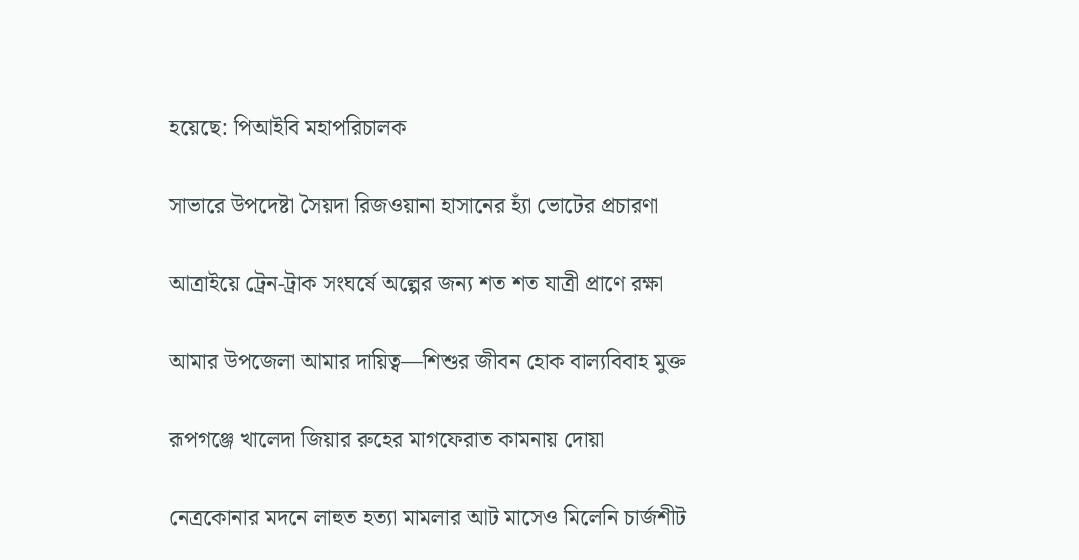হয়েছে: পিআইবি মহাপরিচালক

সাভারে উপদেষ্টা সৈয়দা রিজওয়ানা হাসানের হ্যাঁ ভোটের প্রচারণা

আত্রাইয়ে ট্রেন-ট্রাক সংঘর্ষে অল্পের জন্য শত শত যাত্রী প্রাণে রক্ষা

আমার উপজেলা আমার দায়িত্ব—শিশুর জীবন হোক বাল্যবিবাহ মুক্ত

রূপগঞ্জে খালেদা জিয়ার রুহের মাগফেরাত কামনায় দোয়া

নেত্রকোনার মদনে লাহুত হত্যা মামলার আট মাসেও মিলেনি চার্জশীট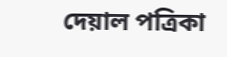দেয়াল পত্রিকা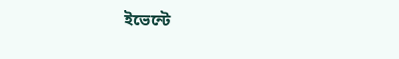ইভেন্টে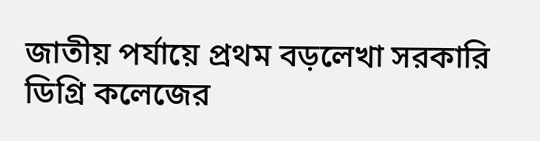জাতীয় পর্যায়ে প্রথম বড়লেখা সরকারি ডিগ্রি কলেজের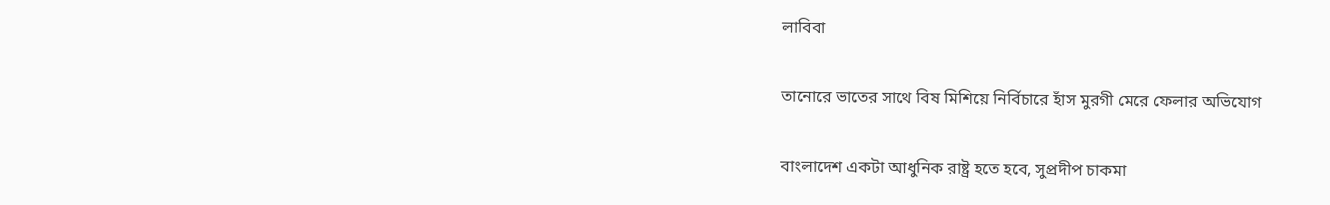লাবিবা

তানোরে ভাতের সাথে বিষ মিশিয়ে নির্বিচারে হাঁস মুরগী মেরে ফেলার অভিযোগ

বাংলাদেশ একটা আধুনিক রাষ্ট্র হতে হবে, সুপ্রদীপ চাকমা